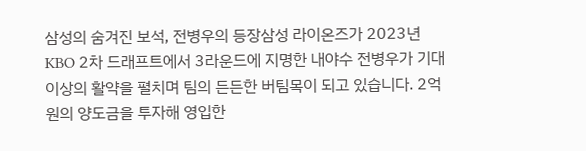삼성의 숨겨진 보석, 전병우의 등장삼성 라이온즈가 2023년 KBO 2차 드래프트에서 3라운드에 지명한 내야수 전병우가 기대 이상의 활약을 펼치며 팀의 든든한 버팀목이 되고 있습니다. 2억 원의 양도금을 투자해 영입한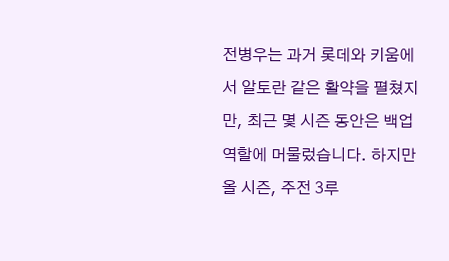전병우는 과거 롯데와 키움에서 알토란 같은 활약을 펼쳤지만, 최근 몇 시즌 동안은 백업 역할에 머물렀습니다. 하지만 올 시즌, 주전 3루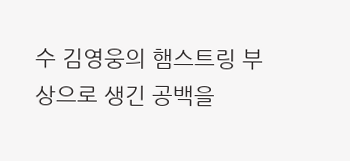수 김영웅의 햄스트링 부상으로 생긴 공백을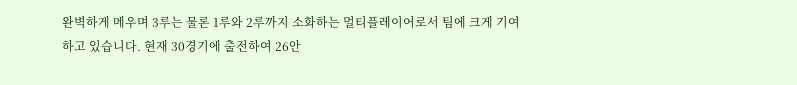완벽하게 메우며 3루는 물론 1루와 2루까지 소화하는 멀티플레이어로서 팀에 크게 기여하고 있습니다. 현재 30경기에 출전하여 26안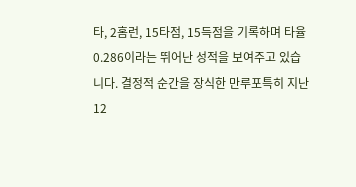타, 2홈런, 15타점, 15득점을 기록하며 타율 0.286이라는 뛰어난 성적을 보여주고 있습니다. 결정적 순간을 장식한 만루포특히 지난 12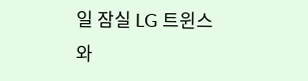일 잠실 LG 트윈스와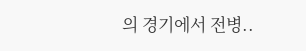의 경기에서 전병..